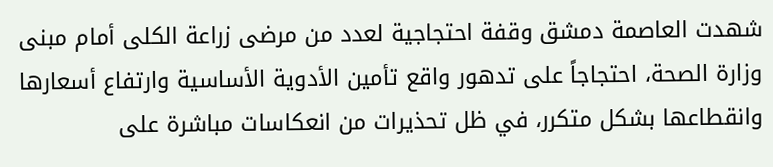شهدت العاصمة دمشق وقفة احتجاجية لعدد من مرضى زراعة الكلى أمام مبنى وزارة الصحة، احتجاجاً على تدهور واقع تأمين الأدوية الأساسية وارتفاع أسعارها وانقطاعها بشكل متكرر، في ظل تحذيرات من انعكاسات مباشرة على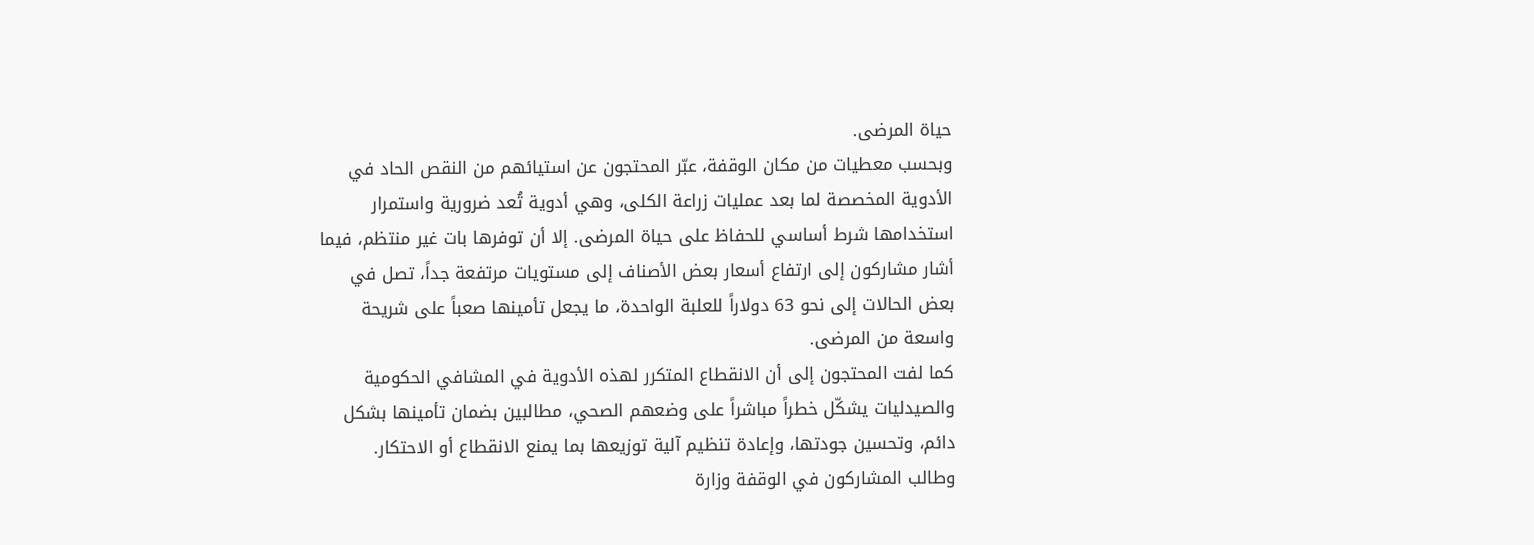حياة المرضى.
وبحسب معطيات من مكان الوقفة، عبّر المحتجون عن استيائهم من النقص الحاد في الأدوية المخصصة لما بعد عمليات زراعة الكلى، وهي أدوية تُعد ضرورية واستمرار استخدامها شرط أساسي للحفاظ على حياة المرضى. إلا أن توفرها بات غير منتظم، فيما أشار مشاركون إلى ارتفاع أسعار بعض الأصناف إلى مستويات مرتفعة جداً، تصل في بعض الحالات إلى نحو 63 دولاراً للعلبة الواحدة، ما يجعل تأمينها صعباً على شريحة واسعة من المرضى.
كما لفت المحتجون إلى أن الانقطاع المتكرر لهذه الأدوية في المشافي الحكومية والصيدليات يشكّل خطراً مباشراً على وضعهم الصحي، مطالبين بضمان تأمينها بشكل دائم، وتحسين جودتها، وإعادة تنظيم آلية توزيعها بما يمنع الانقطاع أو الاحتكار.
وطالب المشاركون في الوقفة وزارة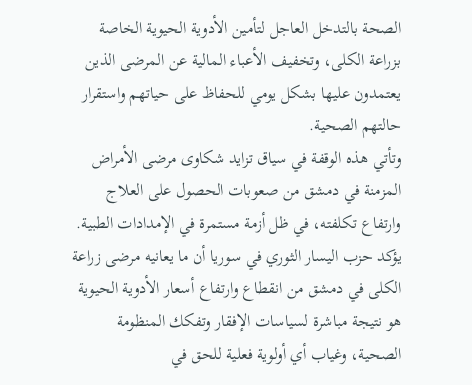الصحة بالتدخل العاجل لتأمين الأدوية الحيوية الخاصة بزراعة الكلى، وتخفيف الأعباء المالية عن المرضى الذين يعتمدون عليها بشكل يومي للحفاظ على حياتهم واستقرار حالتهم الصحية.
وتأتي هذه الوقفة في سياق تزايد شكاوى مرضى الأمراض المزمنة في دمشق من صعوبات الحصول على العلاج وارتفاع تكلفته، في ظل أزمة مستمرة في الإمدادات الطبية.
يؤكد حزب اليسار الثوري في سوريا أن ما يعانيه مرضى زراعة الكلى في دمشق من انقطاع وارتفاع أسعار الأدوية الحيوية هو نتيجة مباشرة لسياسات الإفقار وتفكك المنظومة الصحية، وغياب أي أولوية فعلية للحق في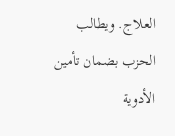العلاج. ويطالب الحزب بضمان تأمين الأدوية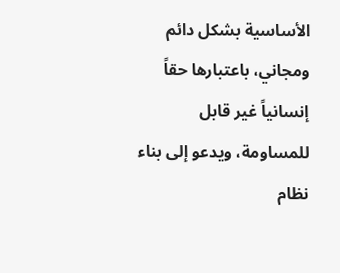الأساسية بشكل دائم ومجاني، باعتبارها حقاً إنسانياً غير قابل للمساومة، ويدعو إلى بناء نظام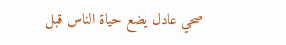صحي عادل يضع حياة الناس قبل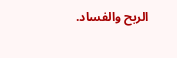الربح والفساد.